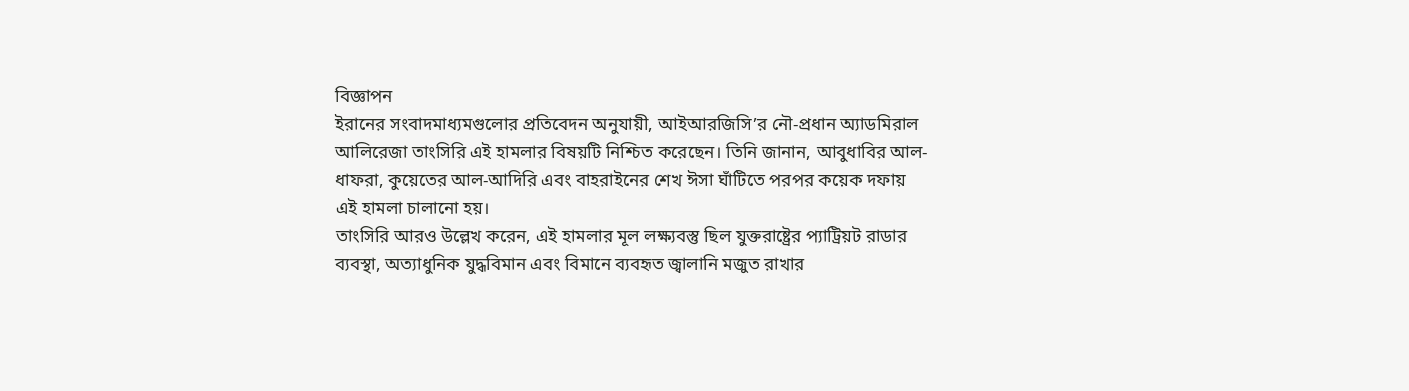বিজ্ঞাপন
ইরানের সংবাদমাধ্যমগুলোর প্রতিবেদন অনুযায়ী, আইআরজিসি’র নৌ-প্রধান অ্যাডমিরাল আলিরেজা তাংসিরি এই হামলার বিষয়টি নিশ্চিত করেছেন। তিনি জানান, আবুধাবির আল-ধাফরা, কুয়েতের আল-আদিরি এবং বাহরাইনের শেখ ঈসা ঘাঁটিতে পরপর কয়েক দফায় এই হামলা চালানো হয়।
তাংসিরি আরও উল্লেখ করেন, এই হামলার মূল লক্ষ্যবস্তু ছিল যুক্তরাষ্ট্রের প্যাট্রিয়ট রাডার ব্যবস্থা, অত্যাধুনিক যুদ্ধবিমান এবং বিমানে ব্যবহৃত জ্বালানি মজুত রাখার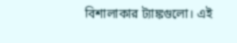বিশালাকার ট্যাঙ্কগুলো। এই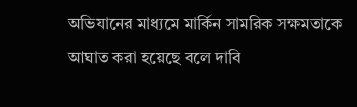অভিযানের মাধ্যমে মার্কিন সামরিক সক্ষমতাকে আঘাত করা হয়েছে বলে দাবি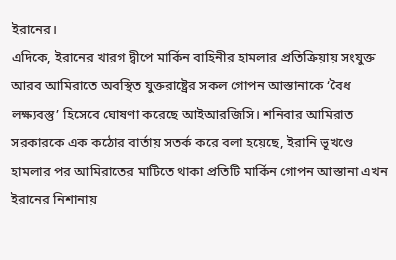ইরানের।
এদিকে, ইরানের খারগ দ্বীপে মার্কিন বাহিনীর হামলার প্রতিক্রিয়ায় সংযুক্ত আরব আমিরাতে অবস্থিত যুক্তরাষ্ট্রের সকল গোপন আস্তানাকে ‘বৈধ লক্ষ্যবস্তু’ হিসেবে ঘোষণা করেছে আইআরজিসি। শনিবার আমিরাত সরকারকে এক কঠোর বার্তায় সতর্ক করে বলা হয়েছে, ইরানি ভূখণ্ডে হামলার পর আমিরাতের মাটিতে থাকা প্রতিটি মার্কিন গোপন আস্তানা এখন ইরানের নিশানায়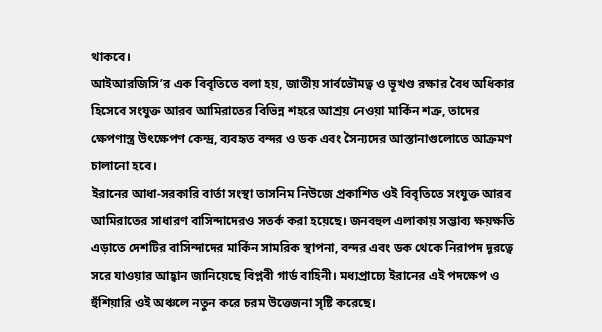থাকবে।
আইআরজিসি’র এক বিবৃতিতে বলা হয়, জাতীয় সার্বভৌমত্ব ও ভূখণ্ড রক্ষার বৈধ অধিকার হিসেবে সংযুক্ত আরব আমিরাতের বিভিন্ন শহরে আশ্রয় নেওয়া মার্কিন শত্রু, তাদের ক্ষেপণাস্ত্র উৎক্ষেপণ কেন্দ্র, ব্যবহৃত বন্দর ও ডক এবং সৈন্যদের আস্তানাগুলোতে আক্রমণ চালানো হবে।
ইরানের আধা-সরকারি বার্তা সংস্থা তাসনিম নিউজে প্রকাশিত ওই বিবৃতিতে সংযুক্ত আরব আমিরাতের সাধারণ বাসিন্দাদেরও সতর্ক করা হয়েছে। জনবহুল এলাকায় সম্ভাব্য ক্ষয়ক্ষতি এড়াতে দেশটির বাসিন্দাদের মার্কিন সামরিক স্থাপনা, বন্দর এবং ডক থেকে নিরাপদ দূরত্বে সরে যাওয়ার আহ্বান জানিয়েছে বিপ্লবী গার্ড বাহিনী। মধ্যপ্রাচ্যে ইরানের এই পদক্ষেপ ও হুঁশিয়ারি ওই অঞ্চলে নতুন করে চরম উত্তেজনা সৃষ্টি করেছে।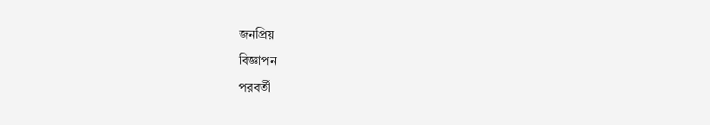জনপ্রিয়
বিজ্ঞাপন
পরবর্তী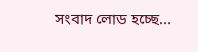সংবাদ লোড হচ্ছে...